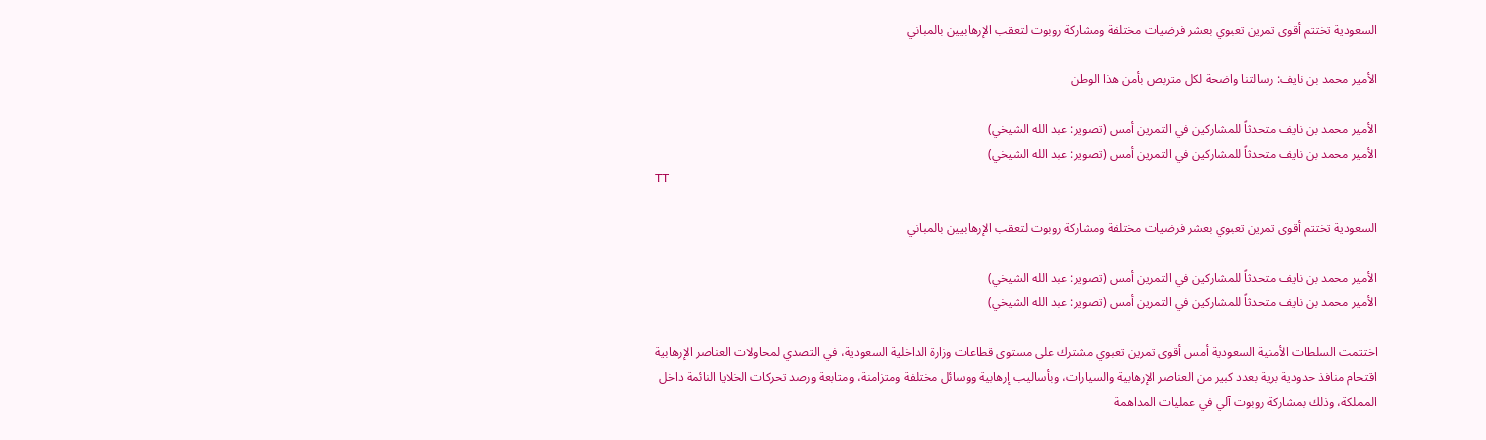السعودية تختتم أقوى تمرين تعبوي بعشر فرضيات مختلفة ومشاركة روبوت لتعقب الإرهابيين بالمباني

الأمير محمد بن نايف: رسالتنا واضحة لكل متربص بأمن هذا الوطن

الأمير محمد بن نايف متحدثاً للمشاركين في التمرين أمس (تصوير: عبد الله الشيخي)
الأمير محمد بن نايف متحدثاً للمشاركين في التمرين أمس (تصوير: عبد الله الشيخي)
TT

السعودية تختتم أقوى تمرين تعبوي بعشر فرضيات مختلفة ومشاركة روبوت لتعقب الإرهابيين بالمباني

الأمير محمد بن نايف متحدثاً للمشاركين في التمرين أمس (تصوير: عبد الله الشيخي)
الأمير محمد بن نايف متحدثاً للمشاركين في التمرين أمس (تصوير: عبد الله الشيخي)

اختتمت السلطات الأمنية السعودية أمس أقوى تمرين تعبوي مشترك على مستوى قطاعات وزارة الداخلية السعودية، في التصدي لمحاولات العناصر الإرهابية اقتحام منافذ حدودية برية بعدد كبير من العناصر الإرهابية والسيارات، وبأساليب إرهابية ووسائل مختلفة ومتزامنة، ومتابعة ورصد تحركات الخلايا النائمة داخل المملكة، وذلك بمشاركة روبوت آلي في عمليات المداهمة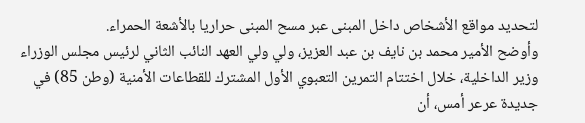لتحديد مواقع الأشخاص داخل المبنى عبر مسح المبنى حراريا بالأشعة الحمراء.
وأوضح الأمير محمد بن نايف بن عبد العزيز، ولي ولي العهد النائب الثاني لرئيس مجلس الوزراء وزير الداخلية، خلال اختتام التمرين التعبوي الأول المشترك للقطاعات الأمنية (وطن 85) في جديدة عرعر أمس، أن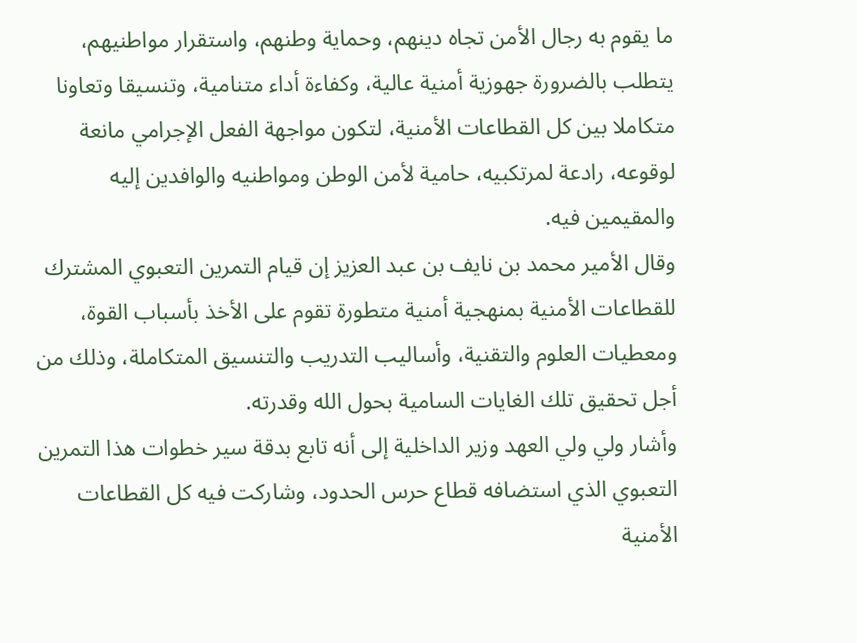ما يقوم به رجال الأمن تجاه دينهم، وحماية وطنهم، واستقرار مواطنيهم، يتطلب بالضرورة جهوزية أمنية عالية، وكفاءة أداء متنامية، وتنسيقا وتعاونا متكاملا بين كل القطاعات الأمنية، لتكون مواجهة الفعل الإجرامي مانعة لوقوعه، رادعة لمرتكبيه، حامية لأمن الوطن ومواطنيه والوافدين إليه والمقيمين فيه.
وقال الأمير محمد بن نايف بن عبد العزيز إن قيام التمرين التعبوي المشترك للقطاعات الأمنية بمنهجية أمنية متطورة تقوم على الأخذ بأسباب القوة، ومعطيات العلوم والتقنية، وأساليب التدريب والتنسيق المتكاملة، وذلك من أجل تحقيق تلك الغايات السامية بحول الله وقدرته.
وأشار ولي ولي العهد وزير الداخلية إلى أنه تابع بدقة سير خطوات هذا التمرين التعبوي الذي استضافه قطاع حرس الحدود، وشاركت فيه كل القطاعات الأمنية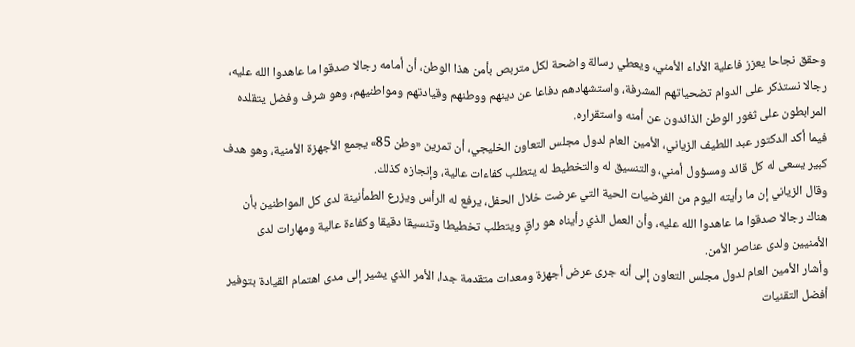وحقق نجاحا يعزز فاعلية الأداء الأمني، ويعطي رسالة واضحة لكل متربص بأمن هذا الوطن، أن أمامه رجالا صدقوا ما عاهدوا الله عليه، رجالا نستذكر على الدوام تضحياتهم المشرفة، واستشهادهم دفاعا عن دينهم ووطنهم وقيادتهم ومواطنيهم، وهو شرف وفضل يتقلده المرابطون على ثغور الوطن الذائدون عن أمنه واستقراره.
فيما أكد الدكتور عبد اللطيف الزياني، الأمين العام لدول مجلس التعاون الخليجي، أن تمرين «وطن 85» يجمع الأجهزة الأمنية، وهو هدف كبير يسعى له كل قائد ومسؤول أمني، والتنسيق له والتخطيط له يتطلب كفاءات عالية، وإنجازه كذلك.
وقال الزياني إن ما رأيته اليوم من الفرضيات الحية التي عرضت خلال الحفل، يرفع له الرأس ويزرع الطمأنينة لدى كل المواطنين بأن هناك رجالا صدقوا ما عاهدوا الله عليه، وأن العمل الذي رأيناه هو راقٍ ويتطلب تخطيطا وتنسيقا دقيقا وكفاءة عالية ومهارات لدى الأمنيين ولدى عناصر الأمن.
وأشار الأمين العام لدول مجلس التعاون إلى أنه جرى عرض أجهزة ومعدات متقدمة جدا، الأمر الذي يشير إلى مدى اهتمام القيادة بتوفير أفضل التقنيات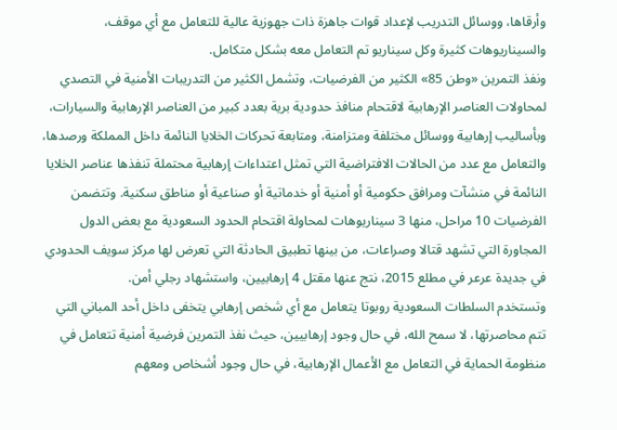وأرقاها، ووسائل التدريب لإعداد قوات جاهزة ذات جهوزية عالية للتعامل مع أي موقف، والسيناريوهات كثيرة وكل سيناريو تم التعامل معه بشكل متكامل.
ونفذ التمرين «وطن 85» الكثير من الفرضيات، وتشمل الكثير من التدريبات الأمنية في التصدي لمحاولات العناصر الإرهابية لاقتحام منافذ حدودية برية بعدد كبير من العناصر الإرهابية والسيارات، وبأساليب إرهابية ووسائل مختلفة ومتزامنة، ومتابعة تحركات الخلايا النائمة داخل المملكة ورصدها، والتعامل مع عدد من الحالات الافتراضية التي تمثل اعتداءات إرهابية محتملة تنفذها عناصر الخلايا النائمة في منشآت ومرافق حكومية أو أمنية أو خدماتية أو صناعية أو مناطق سكنية. وتتضمن الفرضيات 10 مراحل، منها 3 سيناريوهات لمحاولة اقتحام الحدود السعودية مع بعض الدول المجاورة التي تشهد قتالا وصراعات، من بينها تطبيق الحادثة التي تعرض لها مركز سويف الحدودي في جديدة عرعر في مطلع 2015، نتج عنها مقتل 4 إرهابيين، واستشهاد رجلي أمن.
وتستخدم السلطات السعودية روبوتا يتعامل مع أي شخص إرهابي يتخفى داخل أحد المباني التي تتم محاصرتها، لا سمح الله، في حال وجود إرهابيين، حيث نفذ التمرين فرضية أمنية تتعامل في منظومة الحماية في التعامل مع الأعمال الإرهابية، في حال وجود أشخاص ومعهم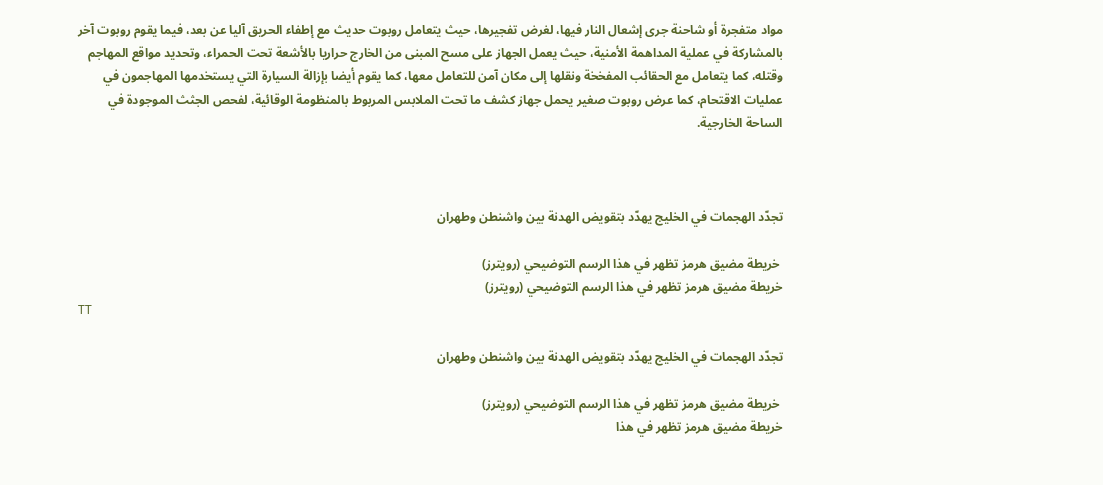مواد متفجرة أو شاحنة جرى إشعال النار فيها، لغرض تفجيرها، حيث يتعامل روبوت حديث مع إطفاء الحريق آليا عن بعد، فيما يقوم روبوت آخر بالمشاركة في عملية المداهمة الأمنية، حيث يعمل الجهاز على مسح المبنى من الخارج حراريا بالأشعة تحت الحمراء، وتحديد مواقع المهاجم وقتله، كما يتعامل مع الحقائب المفخخة ونقلها إلى مكان آمن للتعامل معها، كما يقوم أيضا بإزالة السيارة التي يستخدمها المهاجمون في عمليات الاقتحام، كما عرض روبوت صغير يحمل جهاز كشف ما تحت الملابس المربوط بالمنظومة الوقائية، لفحص الجثث الموجودة في الساحة الخارجية.



تجدّد الهجمات في الخليج يهدّد بتقويض الهدنة بين واشنطن وطهران

 خريطة مضيق هرمز تظهر في هذا الرسم التوضيحي (رويترز)
خريطة مضيق هرمز تظهر في هذا الرسم التوضيحي (رويترز)
TT

تجدّد الهجمات في الخليج يهدّد بتقويض الهدنة بين واشنطن وطهران

 خريطة مضيق هرمز تظهر في هذا الرسم التوضيحي (رويترز)
خريطة مضيق هرمز تظهر في هذا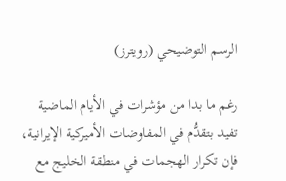الرسم التوضيحي (رويترز)

رغم ما بدا من مؤشرات في الأيام الماضية تفيد بتقدُّم في المفاوضات الأميركية الإيرانية، فإن تكرار الهجمات في منطقة الخليج مع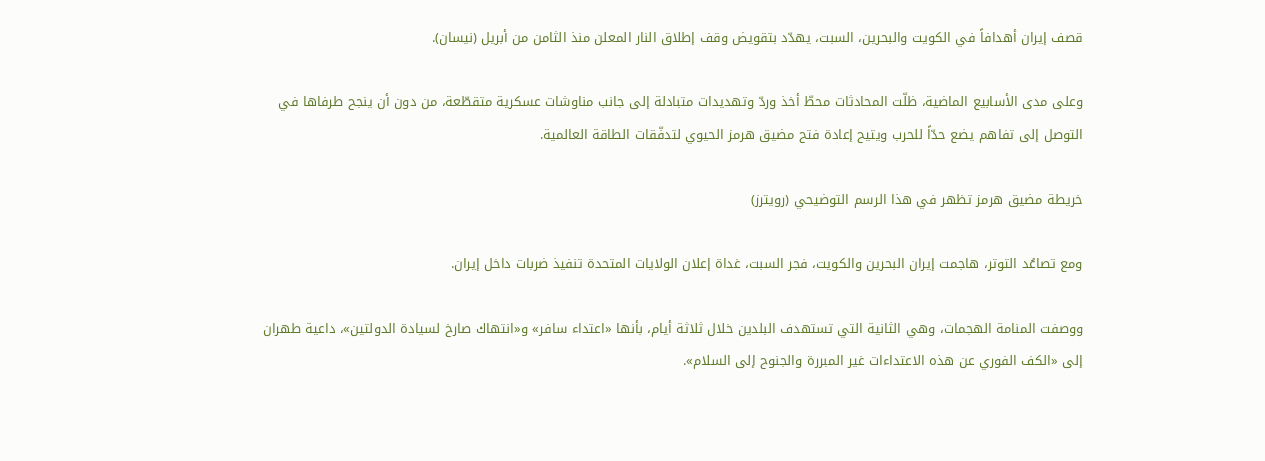قصف إيران أهدافاً في الكويت والبحرين، السبت، يهدّد بتقويض وقف إطلاق النار المعلن منذ الثامن من أبريل (نيسان).

وعلى مدى الأسابيع الماضية، ظلّت المحادثات محطّ أخذ وردّ وتهديدات متبادلة إلى جانب مناوشات عسكرية متقطّعة، من دون أن ينجح طرفاها في التوصل إلى تفاهم يضع حدّاً للحرب ويتيح إعادة فتح مضيق هرمز الحيوي لتدفّقات الطاقة العالمية.

خريطة مضيق هرمز تظهر في هذا الرسم التوضيحي (رويترز)

ومع تصاعُد التوتر، هاجمت إيران البحرين والكويت، فجر السبت، غداة إعلان الولايات المتحدة تنفيذ ضربات داخل إيران.

ووصفت المنامة الهجمات، وهي الثانية التي تستهدف البلدين خلال ثلاثة أيام، بأنها «اعتداء سافر» و«انتهاك صارخ لسيادة الدولتين»، داعية طهران إلى «الكف الفوري عن هذه الاعتداءات غير المبررة والجنوح إلى السلام».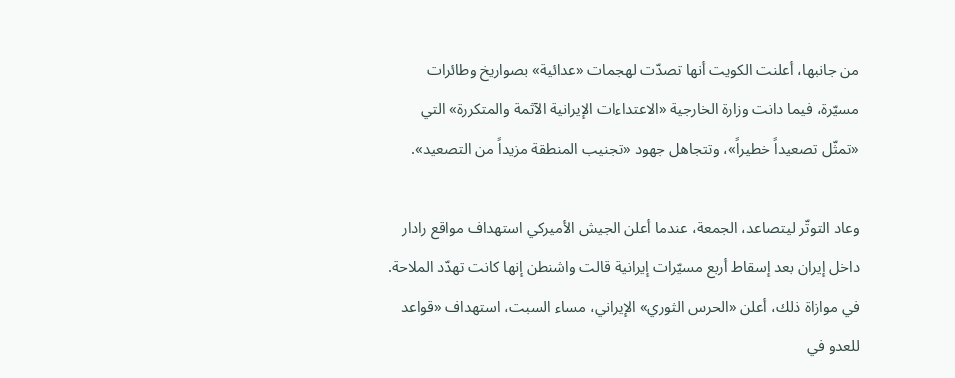من جانبها، أعلنت الكويت أنها تصدّت لهجمات «عدائية» بصواريخ وطائرات مسيّرة، فيما دانت وزارة الخارجية «الاعتداءات الإيرانية الآثمة والمتكررة» التي «تمثّل تصعيداً خطيراً»، وتتجاهل جهود «تجنيب المنطقة مزيداً من التصعيد».

وعاد التوتّر ليتصاعد، الجمعة، عندما أعلن الجيش الأميركي استهداف مواقع رادار داخل إيران بعد إسقاط أربع مسيّرات إيرانية قالت واشنطن إنها كانت تهدّد الملاحة. في موازاة ذلك، أعلن «الحرس الثوري» الإيراني، مساء السبت، استهداف «قواعد للعدو في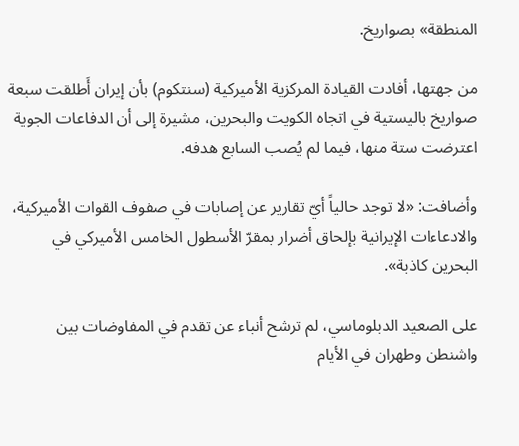المنطقة» بصواريخ.

من جهتها، أفادت القيادة المركزية الأميركية (سنتكوم) بأن إيران أَطلقت سبعة صواريخ باليستية في اتجاه الكويت والبحرين، مشيرة إلى أن الدفاعات الجوية اعترضت ستة منها، فيما لم يُصب السابع هدفه.

وأضافت: «لا توجد حالياً أيّ تقارير عن إصابات في صفوف القوات الأميركية، والادعاءات الإيرانية بإلحاق أضرار بمقرّ الأسطول الخامس الأميركي في البحرين كاذبة».

على الصعيد الدبلوماسي، لم ترشح أنباء عن تقدم في المفاوضات بين واشنطن وطهران في الأيام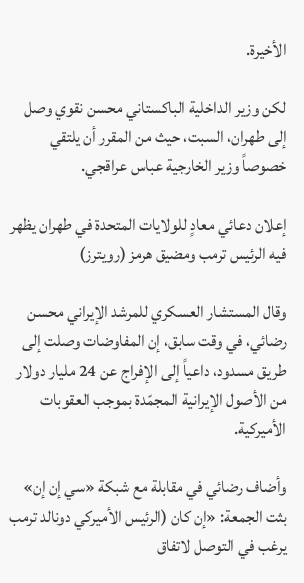الأخيرة.

لكن وزير الداخلية الباكستاني محسن نقوي وصل إلى طهران، السبت، حيث من المقرر أن يلتقي خصوصاً وزير الخارجية عباس عراقجي.

إعلان دعائي معادٍ للولايات المتحدة في طهران يظهر فيه الرئيس ترمب ومضيق هرمز (رويترز)

وقال المستشار العسكري للمرشد الإيراني محسن رضائي، في وقت سابق، إن المفاوضات وصلت إلى طريق مسدود، داعياً إلى الإفراج عن 24 مليار دولار من الأصول الإيرانية المجمّدة بموجب العقوبات الأميركية.

وأضاف رضائي في مقابلة مع شبكة «سي إن إن» بثت الجمعة: «إن كان (الرئيس الأميركي دونالد ترمب يرغب في التوصل لاتفاق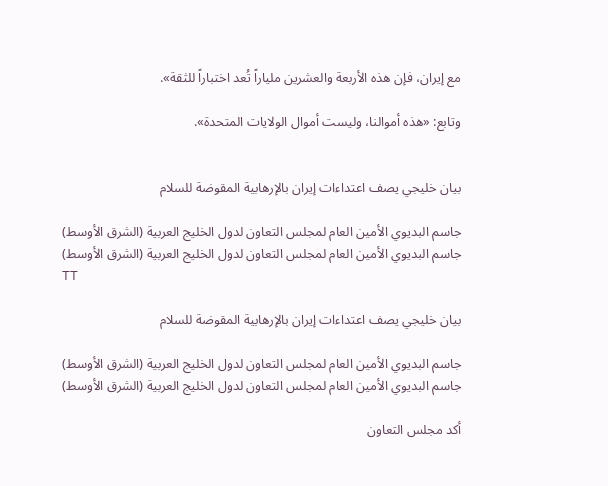مع إيران، فإن هذه الأربعة والعشرين ملياراً تُعد اختباراً للثقة».

وتابع: «هذه أموالنا، وليست أموال الولايات المتحدة».


بيان خليجي يصف اعتداءات إيران بالإرهابية المقوضة للسلام

جاسم البديوي الأمين العام لمجلس التعاون لدول الخليج العربية (الشرق الأوسط)
جاسم البديوي الأمين العام لمجلس التعاون لدول الخليج العربية (الشرق الأوسط)
TT

بيان خليجي يصف اعتداءات إيران بالإرهابية المقوضة للسلام

جاسم البديوي الأمين العام لمجلس التعاون لدول الخليج العربية (الشرق الأوسط)
جاسم البديوي الأمين العام لمجلس التعاون لدول الخليج العربية (الشرق الأوسط)

أكد مجلس التعاون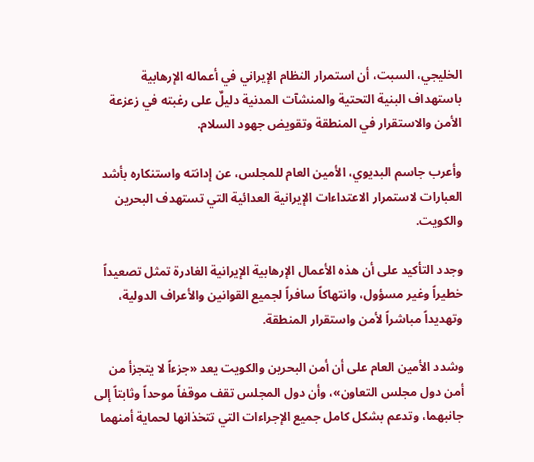الخليجي، السبت، أن استمرار النظام الإيراني في أعماله الإرهابية باستهداف البنية التحتية والمنشآت المدنية دليلٌ على رغبته في زعزعة الأمن والاستقرار في المنطقة وتقويض جهود السلام.

وأعرب جاسم البديوي، الأمين العام للمجلس، عن إدانته واستنكاره بأشد العبارات لاستمرار الاعتداءات الإيرانية العدائية التي تستهدف البحرين والكويت.

وجدد التأكيد على أن هذه الأعمال الإرهابية الإيرانية الغادرة تمثل تصعيداً خطيراً وغير مسؤول، وانتهاكاً سافراً لجميع القوانين والأعراف الدولية، وتهديداً مباشراً لأمن واستقرار المنطقة.

وشدد الأمين العام على أن أمن البحرين والكويت يعد «جزءاً لا يتجزأ من أمن دول مجلس التعاون»، وأن دول المجلس تقف موقفاً موحداً وثابتاً إلى جانبهما، وتدعم بشكل كامل جميع الإجراءات التي تتخذانها لحماية أمنهما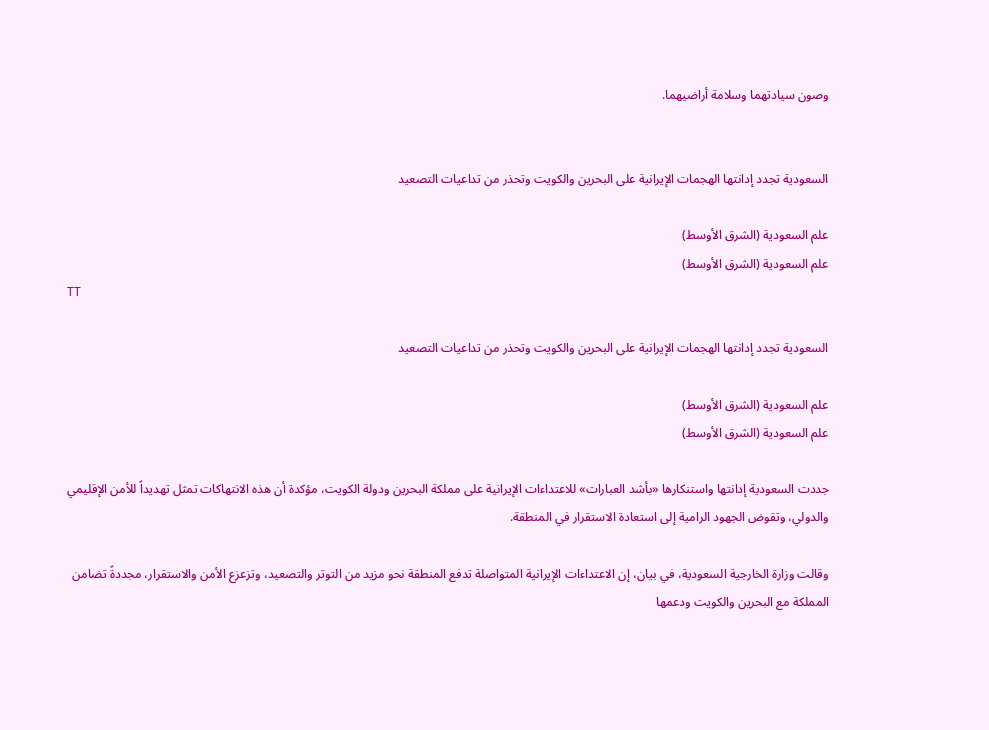وصون سيادتهما وسلامة أراضيهما.


السعودية تجدد إدانتها الهجمات الإيرانية على البحرين والكويت وتحذر من تداعيات التصعيد

علم السعودية (الشرق الأوسط)
علم السعودية (الشرق الأوسط)
TT

السعودية تجدد إدانتها الهجمات الإيرانية على البحرين والكويت وتحذر من تداعيات التصعيد

علم السعودية (الشرق الأوسط)
علم السعودية (الشرق الأوسط)

جددت السعودية إدانتها واستنكارها «بأشد العبارات» للاعتداءات الإيرانية على مملكة البحرين ودولة الكويت، مؤكدة أن هذه الانتهاكات تمثل تهديداً للأمن الإقليمي والدولي، وتقوض الجهود الرامية إلى استعادة الاستقرار في المنطقة.

وقالت وزارة الخارجية السعودية، في بيان، إن الاعتداءات الإيرانية المتواصلة تدفع المنطقة نحو مزيد من التوتر والتصعيد، وتزعزع الأمن والاستقرار، مجددةً تضامن المملكة مع البحرين والكويت ودعمها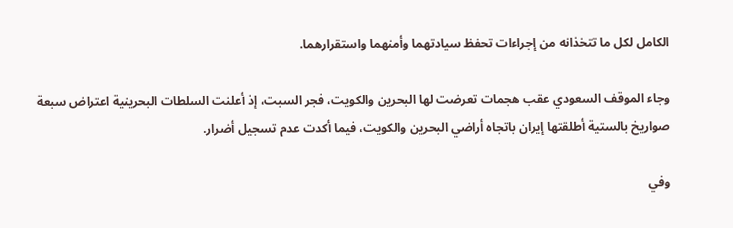الكامل لكل ما تتخذانه من إجراءات تحفظ سيادتهما وأمنهما واستقرارهما.

وجاء الموقف السعودي عقب هجمات تعرضت لها البحرين والكويت، فجر السبت، إذ أعلنت السلطات البحرينية اعتراض سبعة صواريخ بالستية أطلقتها إيران باتجاه أراضي البحرين والكويت، فيما أكدت عدم تسجيل أضرار.

وفي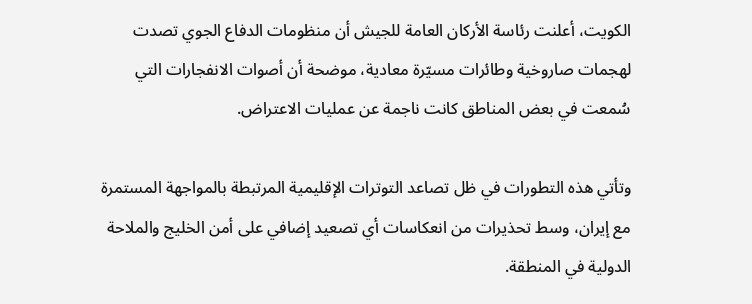الكويت، أعلنت رئاسة الأركان العامة للجيش أن منظومات الدفاع الجوي تصدت لهجمات صاروخية وطائرات مسيّرة معادية، موضحة أن أصوات الانفجارات التي سُمعت في بعض المناطق كانت ناجمة عن عمليات الاعتراض.

وتأتي هذه التطورات في ظل تصاعد التوترات الإقليمية المرتبطة بالمواجهة المستمرة مع إيران، وسط تحذيرات من انعكاسات أي تصعيد إضافي على أمن الخليج والملاحة الدولية في المنطقة.